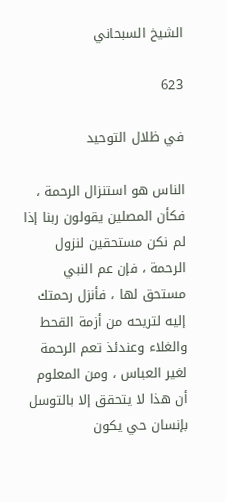الشيخ السبحاني

623

في ظلال التوحيد

الناس هو استنزال الرحمة ، فكأن المصلين يقولون ربنا إذا لم نكن مستحقين لنزول الرحمة ، فإن عم النبي مستحق لها ، فأنزل رحمتك إليه لتريحه من أزمة القحط والغلاء وعندئذ تعم الرحمة لغير العباس ، ومن المعلوم أن هذا لا يتحقق إلا بالتوسل بإنسان حي يكون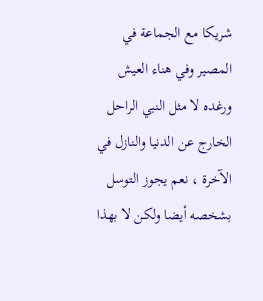شريكا مع الجماعة في المصير وفي هناء العيش ورغده لا مثل النبي الراحل الخارج عن الدنيا والنازل في الآخرة ، نعم يجوز التوسل بشخصه أيضا ولكن لا بهذا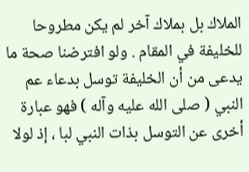الملاك بل بملاك آخر لم يكن مطروحا للخليفة في المقام . ولو افترضنا صحة ما يدعى من أن الخليفة توسل بدعاء عم النبي ( صلى الله عليه وآله ) فهو عبارة أخرى عن التوسل بذات النبي لبا ، إذ لولا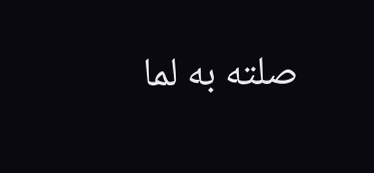صلته به لما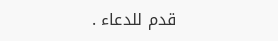قدم للدعاء .